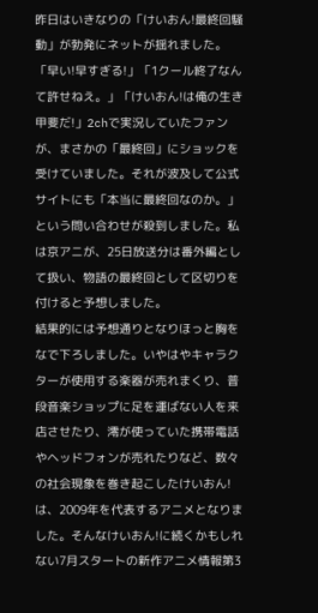昨日はいきなりの「けいおん!最終回騒動」が勃発にネットが揺れました。「早い!早すぎる!」「1クール終了なんて許せねえ。」「けいおん!は俺の生き甲斐だ!」2chで実況していたファンが、まさかの「最終回」にショックを受けていました。それが波及して公式サイトにも「本当に最終回なのか。」という問い合わせが殺到しました。私は京アニが、25日放送分は番外編として扱い、物語の最終回として区切りを付けると予想しました。
結果的には予想通りとなりほっと胸をなで下ろしました。いやはやキャラクターが使用する楽器が売れまくり、普段音楽ショップに足を運ばない人を来店させたり、澪が使っていた携帯電話やヘッドフォンが売れたりなど、数々の社会現象を巻き起こしたけいおん!は、2009年を代表するアニメとなりました。そんなけいおん!に続くかもしれない7月スタートの新作アニメ情報第3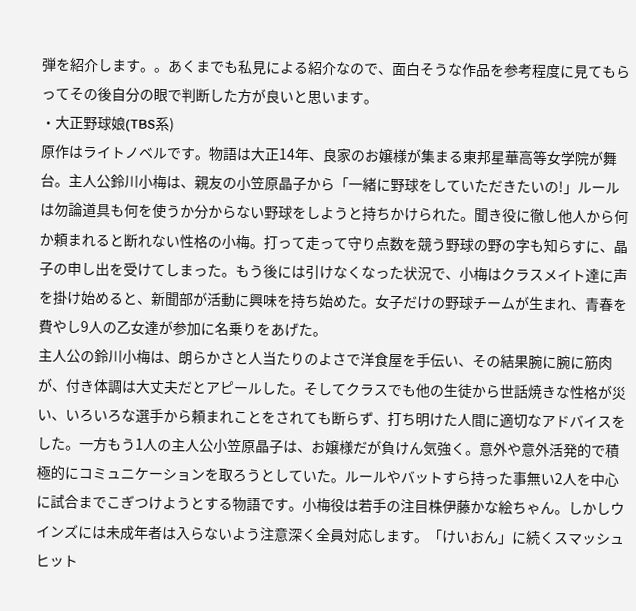弾を紹介します。。あくまでも私見による紹介なので、面白そうな作品を参考程度に見てもらってその後自分の眼で判断した方が良いと思います。
・大正野球娘(TBS系)
原作はライトノベルです。物語は大正14年、良家のお嬢様が集まる東邦星華高等女学院が舞台。主人公鈴川小梅は、親友の小笠原晶子から「一緒に野球をしていただきたいの!」ルールは勿論道具も何を使うか分からない野球をしようと持ちかけられた。聞き役に徹し他人から何か頼まれると断れない性格の小梅。打って走って守り点数を競う野球の野の字も知らすに、晶子の申し出を受けてしまった。もう後には引けなくなった状況で、小梅はクラスメイト達に声を掛け始めると、新聞部が活動に興味を持ち始めた。女子だけの野球チームが生まれ、青春を費やし9人の乙女達が参加に名乗りをあげた。
主人公の鈴川小梅は、朗らかさと人当たりのよさで洋食屋を手伝い、その結果腕に腕に筋肉が、付き体調は大丈夫だとアピールした。そしてクラスでも他の生徒から世話焼きな性格が災い、いろいろな選手から頼まれことをされても断らず、打ち明けた人間に適切なアドバイスをした。一方もう1人の主人公小笠原晶子は、お嬢様だが負けん気強く。意外や意外活発的で積極的にコミュニケーションを取ろうとしていた。ルールやバットすら持った事無い2人を中心に試合までこぎつけようとする物語です。小梅役は若手の注目株伊藤かな絵ちゃん。しかしウインズには未成年者は入らないよう注意深く全員対応します。「けいおん」に続くスマッシュヒット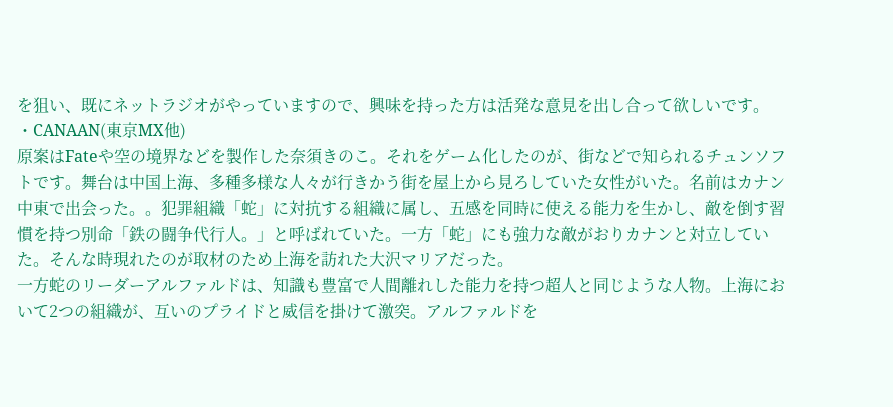を狙い、既にネットラジオがやっていますので、興味を持った方は活発な意見を出し合って欲しいです。
・CANAAN(東京MX他)
原案はFateや空の境界などを製作した奈須きのこ。それをゲーム化したのが、街などで知られるチュンソフトです。舞台は中国上海、多種多様な人々が行きかう街を屋上から見ろしていた女性がいた。名前はカナン中東で出会った。。犯罪組織「蛇」に対抗する組織に属し、五感を同時に使える能力を生かし、敵を倒す習慣を持つ別命「鉄の闘争代行人。」と呼ばれていた。一方「蛇」にも強力な敵がおりカナンと対立していた。そんな時現れたのが取材のため上海を訪れた大沢マリアだった。
一方蛇のリーダーアルファルドは、知識も豊富で人間離れした能力を持つ超人と同じような人物。上海において2つの組織が、互いのプライドと威信を掛けて激突。アルファルドを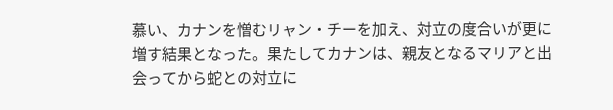慕い、カナンを憎むリャン・チーを加え、対立の度合いが更に増す結果となった。果たしてカナンは、親友となるマリアと出会ってから蛇との対立に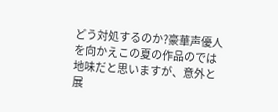どう対処するのか?豪華声優人を向かえこの夏の作品のでは地味だと思いますが、意外と展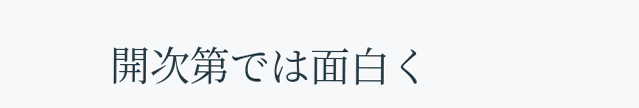開次第では面白く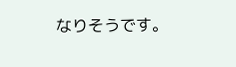なりそうです。